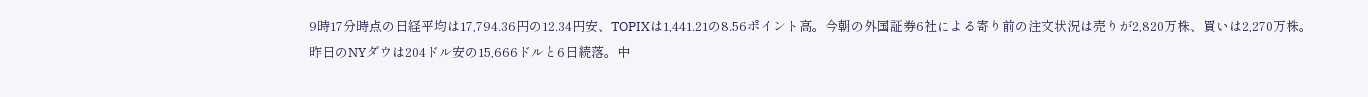9時17分時点の日経平均は17,794.36円の12.34円安、TOPIXは1,441.21の8.56ポイント高。今朝の外国証券6社による寄り前の注文状況は売りが2,820万株、買いは2,270万株。
昨日のNYダウは204ドル安の15,666ドルと6日続落。中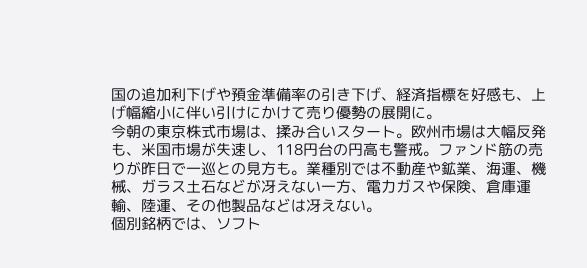国の追加利下げや預金準備率の引き下げ、経済指標を好感も、上げ幅縮小に伴い引けにかけて売り優勢の展開に。
今朝の東京株式市場は、揉み合いスタート。欧州市場は大幅反発も、米国市場が失速し、118円台の円高も警戒。ファンド筋の売りが昨日で一巡との見方も。業種別では不動産や鉱業、海運、機械、ガラス土石などが冴えない一方、電力ガスや保険、倉庫運輸、陸運、その他製品などは冴えない。
個別銘柄では、ソフト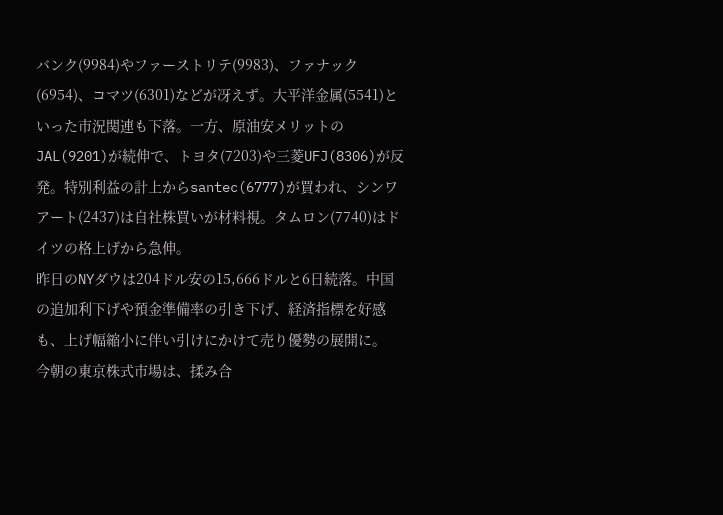バンク(9984)やファーストリテ(9983)、ファナック(6954)、コマツ(6301)などが冴えず。大平洋金属(5541)といった市況関連も下落。一方、原油安メリットのJAL(9201)が続伸で、トヨタ(7203)や三菱UFJ(8306)が反発。特別利益の計上からsantec(6777)が買われ、シンワアート(2437)は自社株買いが材料視。タムロン(7740)はドイツの格上げから急伸。
昨日のNYダウは204ドル安の15,666ドルと6日続落。中国の追加利下げや預金準備率の引き下げ、経済指標を好感も、上げ幅縮小に伴い引けにかけて売り優勢の展開に。
今朝の東京株式市場は、揉み合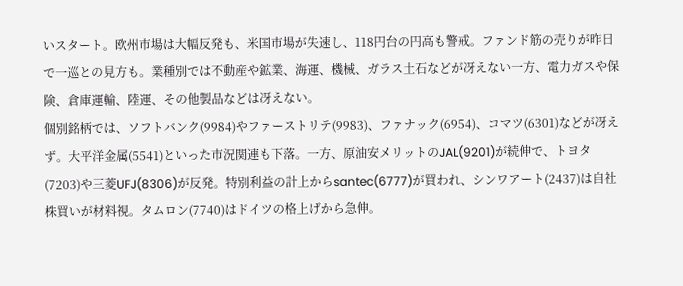いスタート。欧州市場は大幅反発も、米国市場が失速し、118円台の円高も警戒。ファンド筋の売りが昨日で一巡との見方も。業種別では不動産や鉱業、海運、機械、ガラス土石などが冴えない一方、電力ガスや保険、倉庫運輸、陸運、その他製品などは冴えない。
個別銘柄では、ソフトバンク(9984)やファーストリテ(9983)、ファナック(6954)、コマツ(6301)などが冴えず。大平洋金属(5541)といった市況関連も下落。一方、原油安メリットのJAL(9201)が続伸で、トヨタ(7203)や三菱UFJ(8306)が反発。特別利益の計上からsantec(6777)が買われ、シンワアート(2437)は自社株買いが材料視。タムロン(7740)はドイツの格上げから急伸。